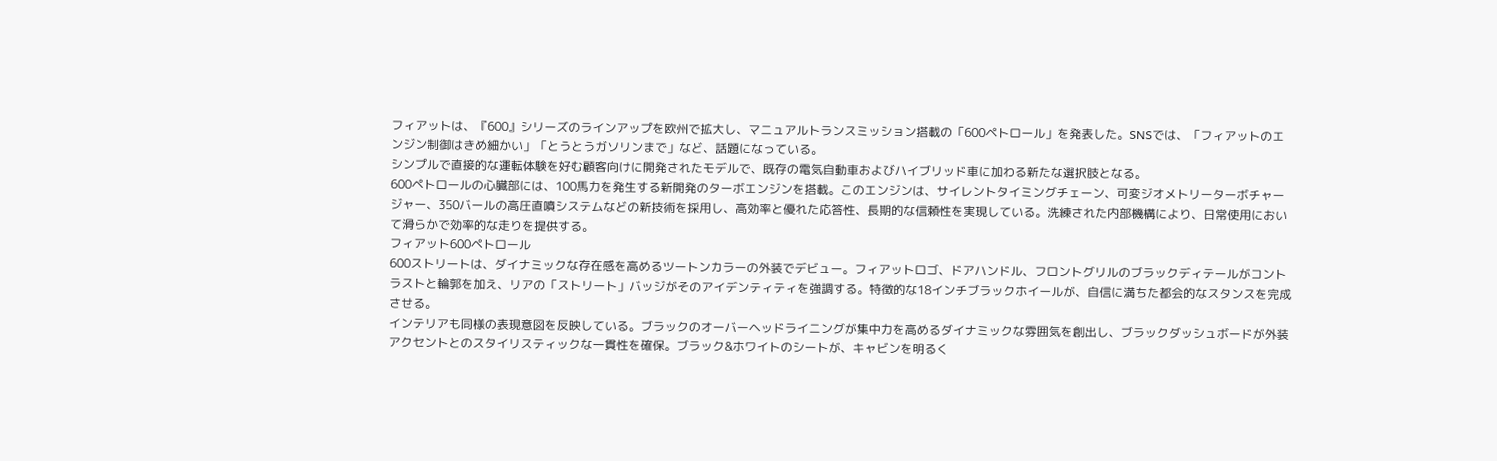フィアットは、『600』シリーズのラインアップを欧州で拡大し、マニュアルトランスミッション搭載の「600ペトロール」を発表した。SNSでは、「フィアットのエンジン制御はきめ細かい」「とうとうガソリンまで」など、話題になっている。
シンプルで直接的な運転体験を好む顧客向けに開発されたモデルで、既存の電気自動車およびハイブリッド車に加わる新たな選択肢となる。
600ペトロールの心臓部には、100馬力を発生する新開発のターボエンジンを搭載。このエンジンは、サイレントタイミングチェーン、可変ジオメトリーターボチャージャー、350バールの高圧直噴システムなどの新技術を採用し、高効率と優れた応答性、長期的な信頼性を実現している。洗練された内部機構により、日常使用において滑らかで効率的な走りを提供する。
フィアット600ペトロール
600ストリートは、ダイナミックな存在感を高めるツートンカラーの外装でデビュー。フィアットロゴ、ドアハンドル、フロントグリルのブラックディテールがコントラストと輪郭を加え、リアの「ストリート」バッジがそのアイデンティティを強調する。特徴的な18インチブラックホイールが、自信に満ちた都会的なスタンスを完成させる。
インテリアも同様の表現意図を反映している。ブラックのオーバーヘッドライニングが集中力を高めるダイナミックな雰囲気を創出し、ブラックダッシュボードが外装アクセントとのスタイリスティックな一貫性を確保。ブラック&ホワイトのシートが、キャビンを明るく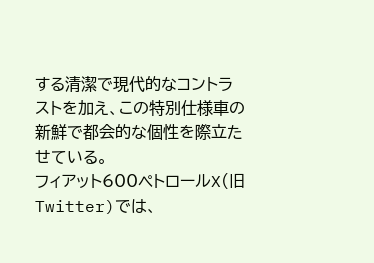する清潔で現代的なコントラストを加え、この特別仕様車の新鮮で都会的な個性を際立たせている。
フィアット600ペトロールX(旧Twitter)では、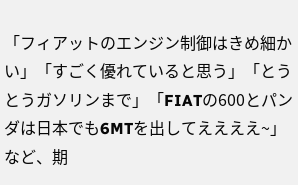「フィアットのエンジン制御はきめ細かい」「すごく優れていると思う」「とうとうガソリンまで」「FIATの600とパンダは日本でも6MTを出してええええ~」など、期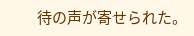待の声が寄せられた。